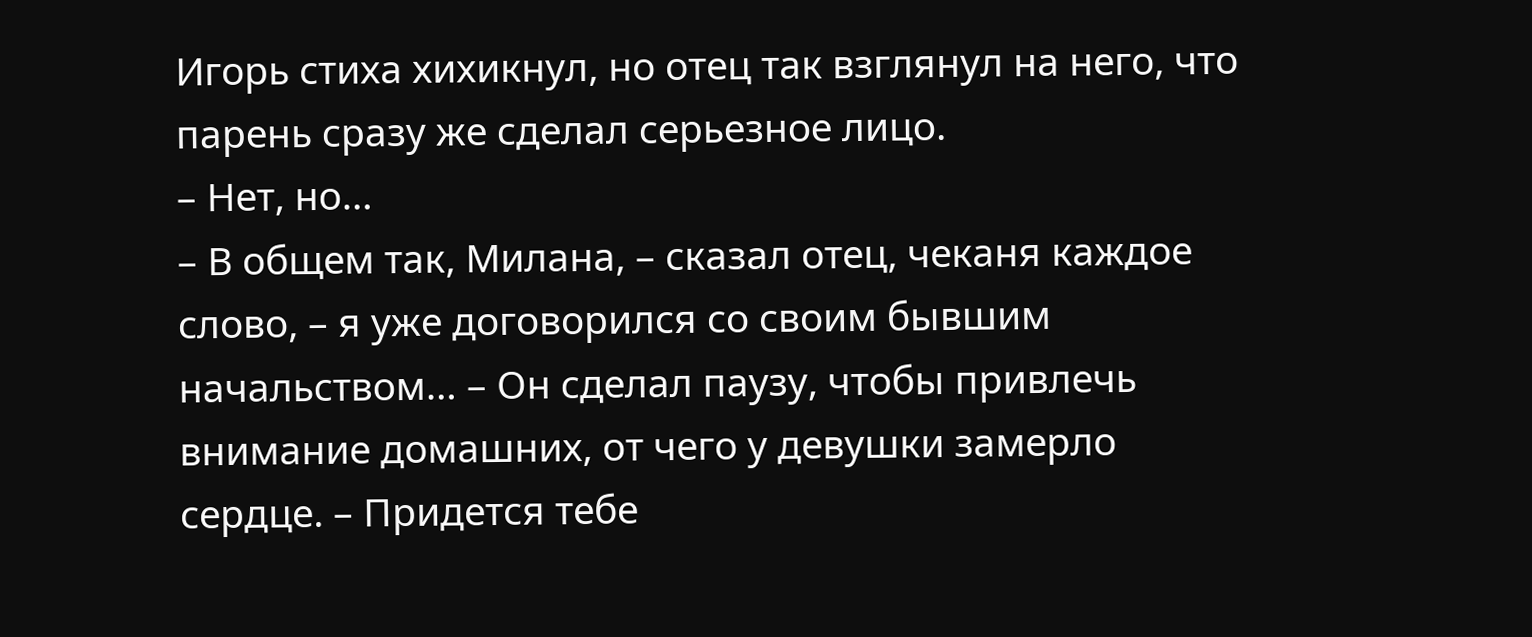Игорь стиха хихикнул, но отец так взглянул на него, что парень сразу же сделал серьезное лицо.
– Нет, но…
– В общем так, Милана, – сказал отец, чеканя каждое слово, – я уже договорился со своим бывшим начальством… – Он сделал паузу, чтобы привлечь внимание домашних, от чего у девушки замерло сердце. – Придется тебе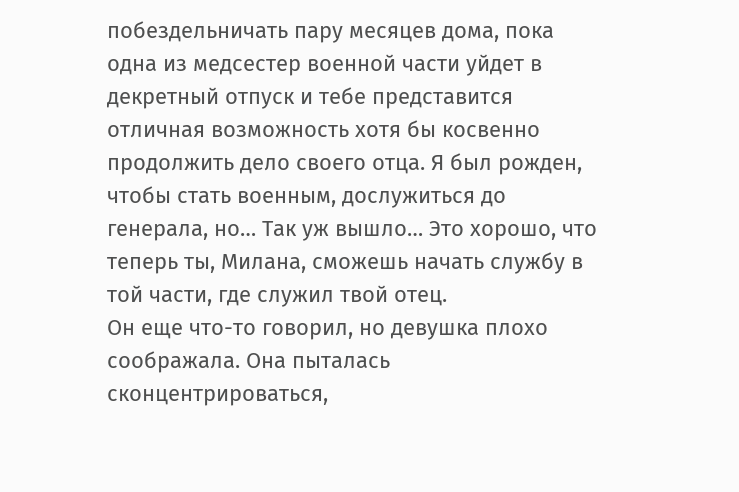побездельничать пару месяцев дома, пока одна из медсестер военной части уйдет в декретный отпуск и тебе представится отличная возможность хотя бы косвенно продолжить дело своего отца. Я был рожден, чтобы стать военным, дослужиться до генерала, но… Так уж вышло… Это хорошо, что теперь ты, Милана, сможешь начать службу в той части, где служил твой отец.
Он еще что-то говорил, но девушка плохо соображала. Она пыталась сконцентрироваться,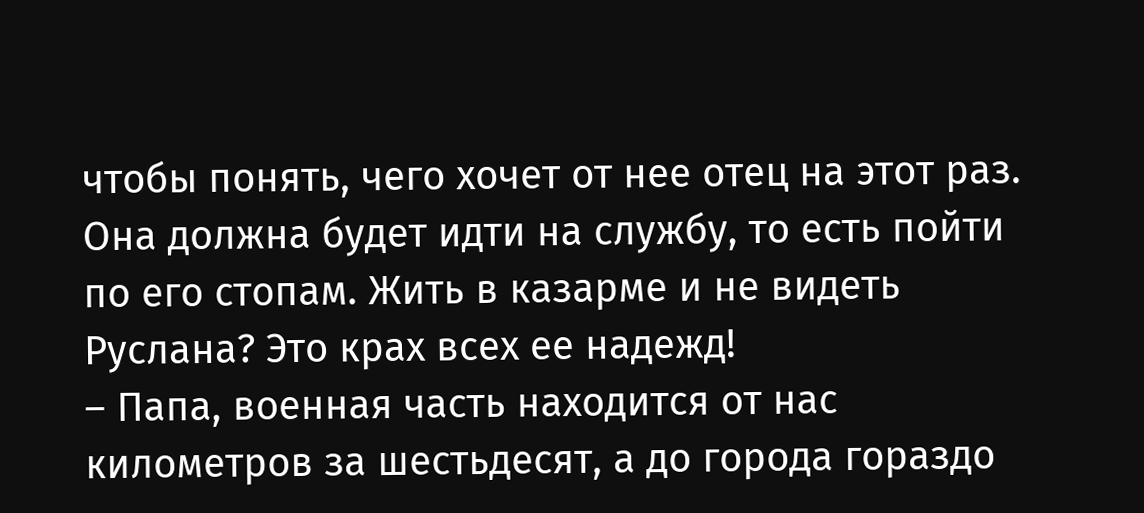чтобы понять, чего хочет от нее отец на этот раз. Она должна будет идти на службу, то есть пойти по его стопам. Жить в казарме и не видеть Руслана? Это крах всех ее надежд!
– Папа, военная часть находится от нас километров за шестьдесят, а до города гораздо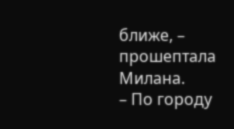ближе, – прошептала Милана.
– По городу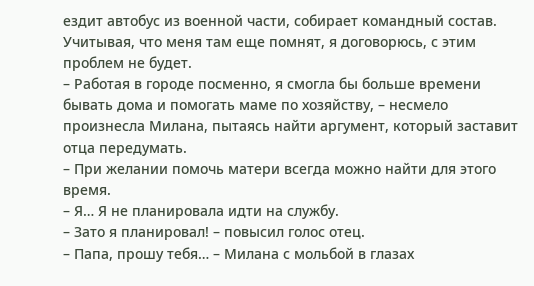ездит автобус из военной части, собирает командный состав. Учитывая, что меня там еще помнят, я договорюсь, с этим проблем не будет.
– Работая в городе посменно, я смогла бы больше времени бывать дома и помогать маме по хозяйству, – несмело произнесла Милана, пытаясь найти аргумент, который заставит отца передумать.
– При желании помочь матери всегда можно найти для этого время.
– Я… Я не планировала идти на службу.
– Зато я планировал! – повысил голос отец.
– Папа, прошу тебя… – Милана с мольбой в глазах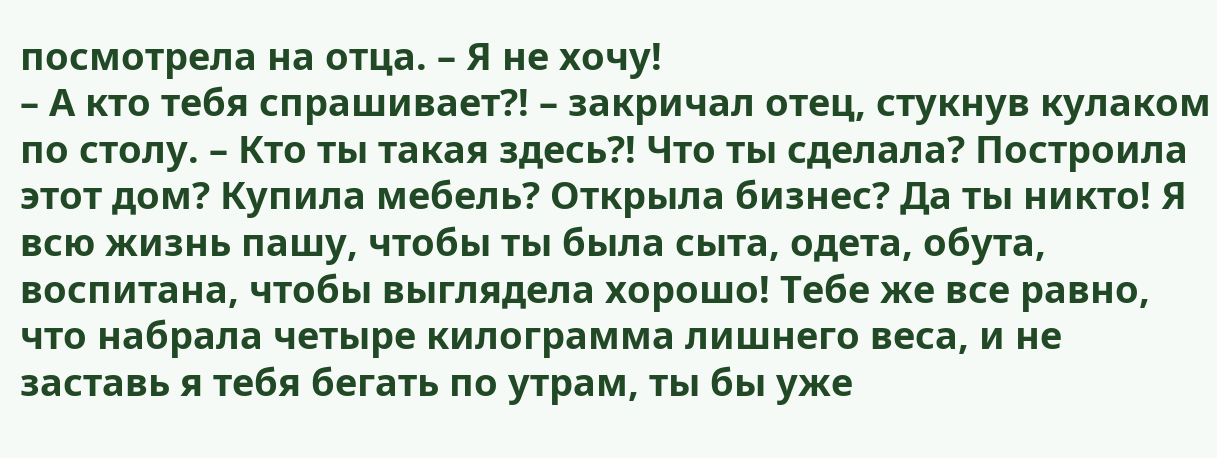посмотрела на отца. – Я не хочу!
– А кто тебя спрашивает?! – закричал отец, стукнув кулаком по столу. – Кто ты такая здесь?! Что ты сделала? Построила этот дом? Купила мебель? Открыла бизнес? Да ты никто! Я всю жизнь пашу, чтобы ты была сыта, одета, обута, воспитана, чтобы выглядела хорошо! Тебе же все равно, что набрала четыре килограмма лишнего веса, и не заставь я тебя бегать по утрам, ты бы уже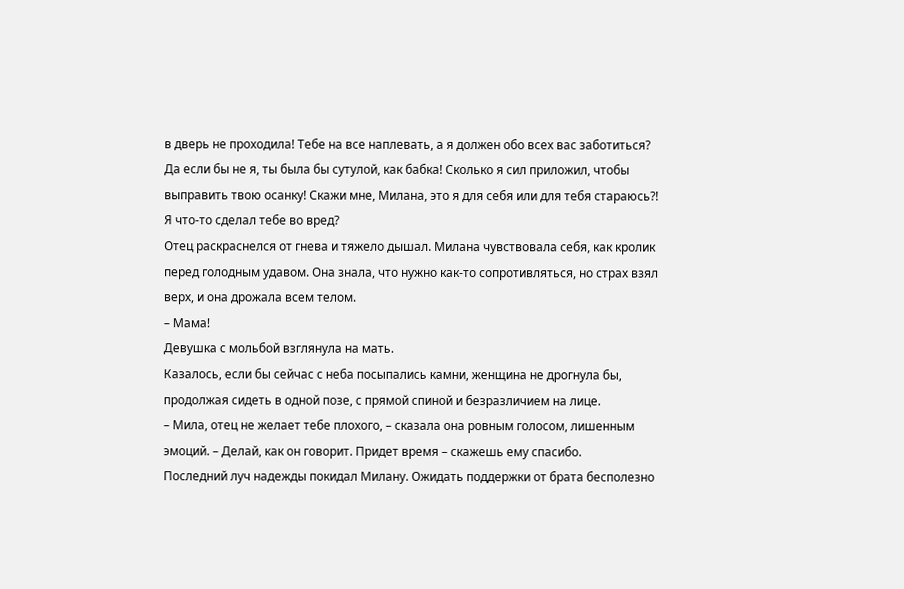в дверь не проходила! Тебе на все наплевать, а я должен обо всех вас заботиться? Да если бы не я, ты была бы сутулой, как бабка! Сколько я сил приложил, чтобы выправить твою осанку! Скажи мне, Милана, это я для себя или для тебя стараюсь?! Я что-то сделал тебе во вред?
Отец раскраснелся от гнева и тяжело дышал. Милана чувствовала себя, как кролик перед голодным удавом. Она знала, что нужно как-то сопротивляться, но страх взял верх, и она дрожала всем телом.
– Мама!
Девушка с мольбой взглянула на мать.
Казалось, если бы сейчас с неба посыпались камни, женщина не дрогнула бы, продолжая сидеть в одной позе, с прямой спиной и безразличием на лице.
– Мила, отец не желает тебе плохого, – сказала она ровным голосом, лишенным эмоций. – Делай, как он говорит. Придет время – скажешь ему спасибо.
Последний луч надежды покидал Милану. Ожидать поддержки от брата бесполезно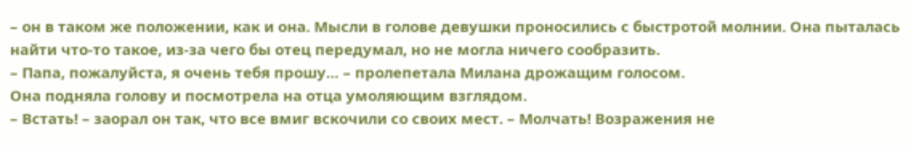– он в таком же положении, как и она. Мысли в голове девушки проносились с быстротой молнии. Она пыталась найти что-то такое, из-за чего бы отец передумал, но не могла ничего сообразить.
– Папа, пожалуйста, я очень тебя прошу… – пролепетала Милана дрожащим голосом.
Она подняла голову и посмотрела на отца умоляющим взглядом.
– Встать! – заорал он так, что все вмиг вскочили со своих мест. – Молчать! Возражения не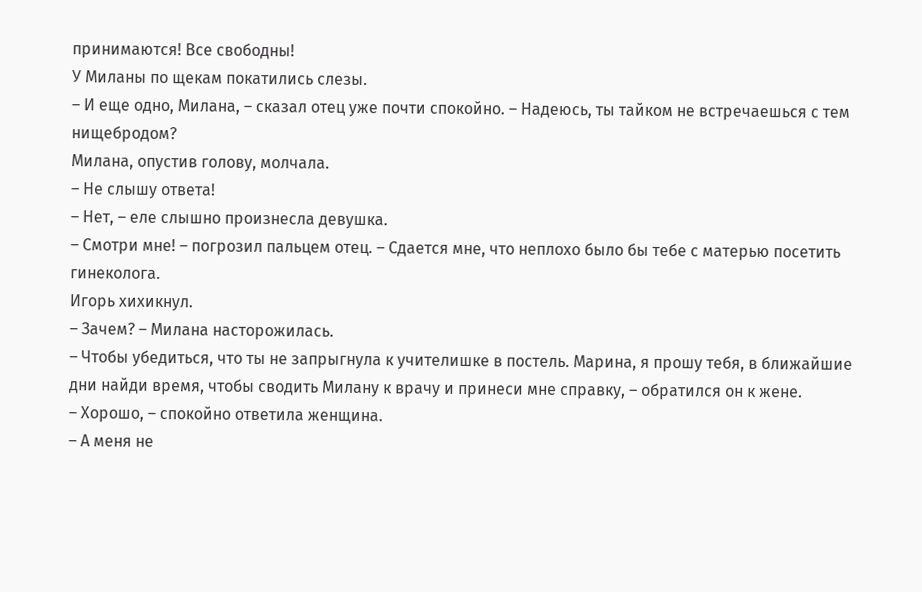принимаются! Все свободны!
У Миланы по щекам покатились слезы.
– И еще одно, Милана, – сказал отец уже почти спокойно. – Надеюсь, ты тайком не встречаешься с тем нищебродом?
Милана, опустив голову, молчала.
– Не слышу ответа!
– Нет, – еле слышно произнесла девушка.
– Смотри мне! – погрозил пальцем отец. – Сдается мне, что неплохо было бы тебе с матерью посетить гинеколога.
Игорь хихикнул.
– Зачем? – Милана насторожилась.
– Чтобы убедиться, что ты не запрыгнула к учителишке в постель. Марина, я прошу тебя, в ближайшие дни найди время, чтобы сводить Милану к врачу и принеси мне справку, – обратился он к жене.
– Хорошо, – спокойно ответила женщина.
– А меня не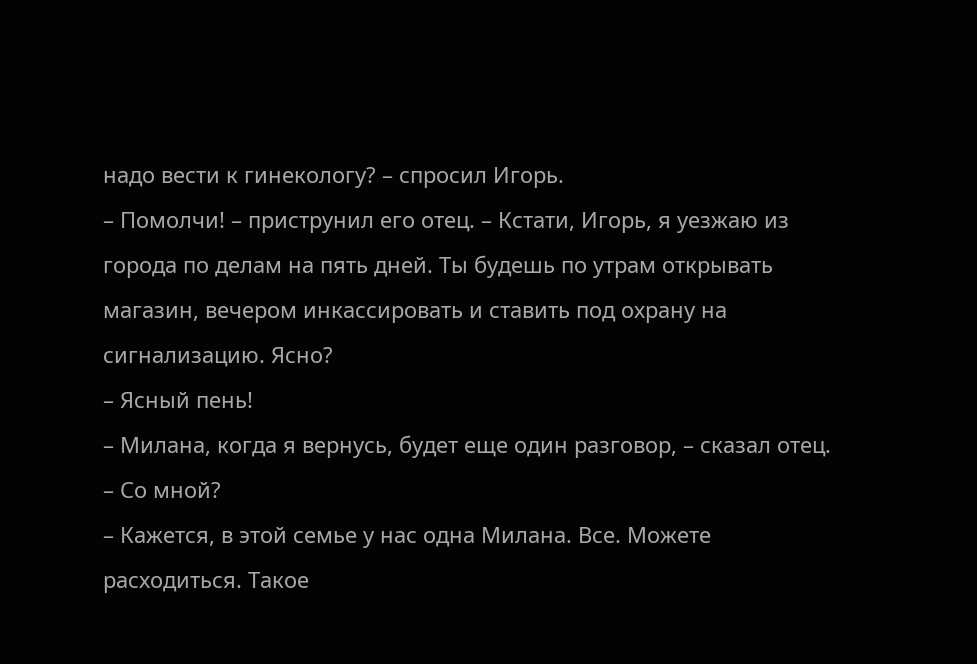надо вести к гинекологу? – спросил Игорь.
– Помолчи! – приструнил его отец. – Кстати, Игорь, я уезжаю из города по делам на пять дней. Ты будешь по утрам открывать магазин, вечером инкассировать и ставить под охрану на сигнализацию. Ясно?
– Ясный пень!
– Милана, когда я вернусь, будет еще один разговор, – сказал отец.
– Со мной?
– Кажется, в этой семье у нас одна Милана. Все. Можете расходиться. Такое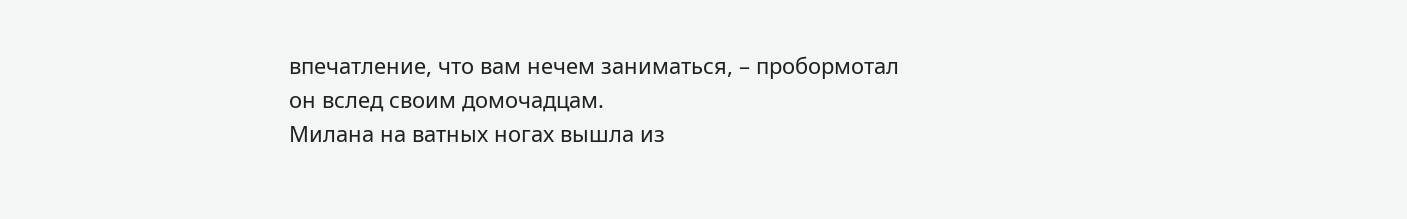впечатление, что вам нечем заниматься, – пробормотал он вслед своим домочадцам.
Милана на ватных ногах вышла из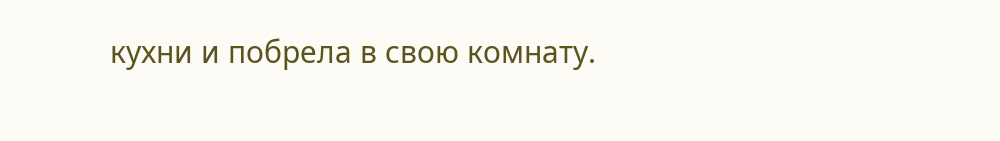кухни и побрела в свою комнату.